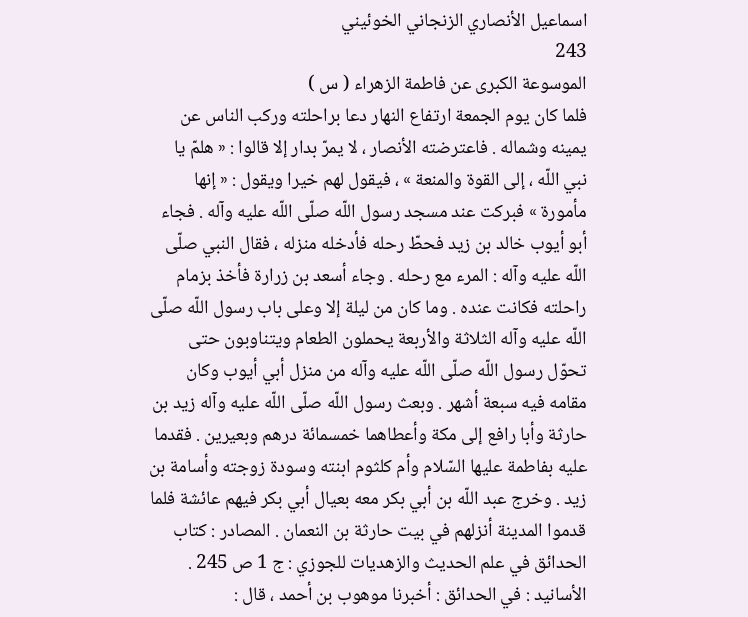اسماعيل الأنصاري الزنجاني الخوئيني
243
الموسوعة الكبرى عن فاطمة الزهراء ( س )
فلما كان يوم الجمعة ارتفاع النهار دعا براحلته وركب الناس عن يمينه وشماله . فاعترضته الأنصار ، لا يمرّ بدار إلا قالوا : « هلمّ يا نبي اللّه ، إلى القوة والمنعة » ، فيقول لهم خيرا ويقول : « إنها مأمورة » فبركت عند مسجد رسول اللّه صلّى اللّه عليه وآله . فجاء أبو أيوب خالد بن زيد فحطّ رحله فأدخله منزله ، فقال النبي صلّى اللّه عليه وآله : المرء مع رحله . وجاء أسعد بن زرارة فأخذ بزمام راحلته فكانت عنده . وما كان من ليلة إلا وعلى باب رسول اللّه صلّى اللّه عليه وآله الثلاثة والأربعة يحملون الطعام ويتناوبون حتى تحوّل رسول اللّه صلّى اللّه عليه وآله من منزل أبي أيوب وكان مقامه فيه سبعة أشهر . وبعث رسول اللّه صلّى اللّه عليه وآله زيد بن حارثة وأبا رافع إلى مكة وأعطاهما خمسمائة درهم وبعيرين . فقدما عليه بفاطمة عليها السّلام وأم كلثوم ابنته وسودة زوجته وأسامة بن زيد . وخرج عبد اللّه بن أبي بكر معه بعيال أبي بكر فيهم عائشة فلما قدموا المدينة أنزلهم في بيت حارثة بن النعمان . المصادر : كتاب الحدائق في علم الحديث والزهديات للجوزي : ج 1 ص 245 . الأسانيد : في الحدائق : أخبرنا موهوب بن أحمد ، قال :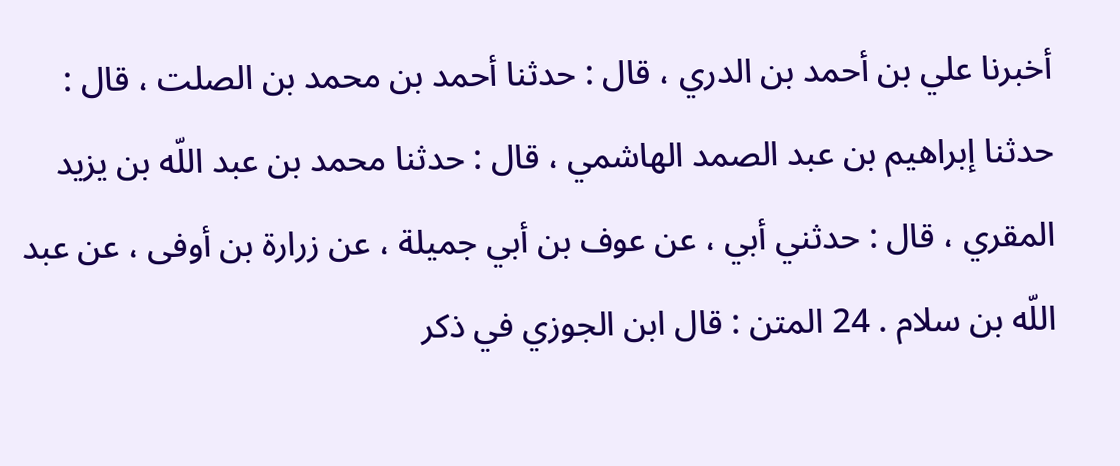أخبرنا علي بن أحمد بن الدري ، قال : حدثنا أحمد بن محمد بن الصلت ، قال : حدثنا إبراهيم بن عبد الصمد الهاشمي ، قال : حدثنا محمد بن عبد اللّه بن يزيد المقري ، قال : حدثني أبي ، عن عوف بن أبي جميلة ، عن زرارة بن أوفى ، عن عبد اللّه بن سلام . 24 المتن : قال ابن الجوزي في ذكر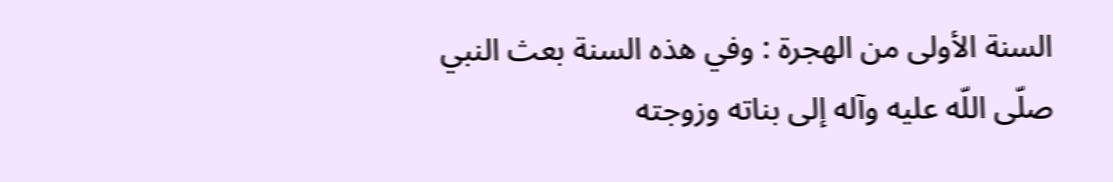السنة الأولى من الهجرة : وفي هذه السنة بعث النبي صلّى اللّه عليه وآله إلى بناته وزوجته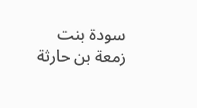سودة بنت زمعة بن حارثة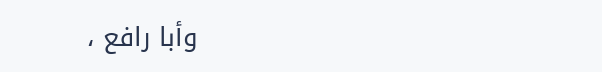وأبا رافع ،